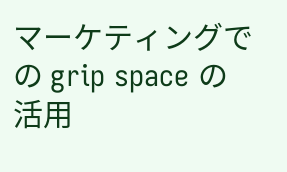マーケティングでの grip space の活用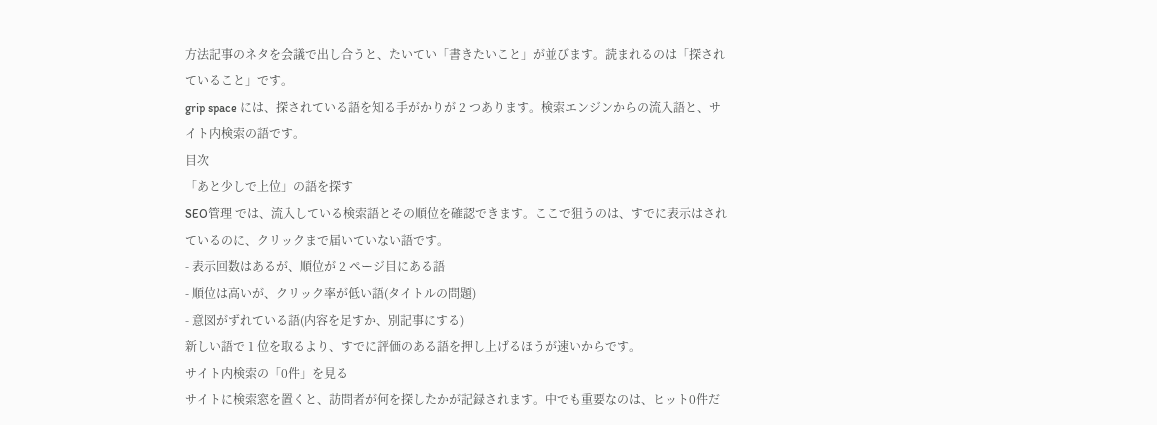方法記事のネタを会議で出し合うと、たいてい「書きたいこと」が並びます。読まれるのは「探されていること」です。
grip space には、探されている語を知る手がかりが 2 つあります。検索エンジンからの流入語と、サイト内検索の語です。
目次
「あと少しで上位」の語を探す
SEO管理 では、流入している検索語とその順位を確認できます。ここで狙うのは、すでに表示はされているのに、クリックまで届いていない語です。
- 表示回数はあるが、順位が 2 ページ目にある語
- 順位は高いが、クリック率が低い語(タイトルの問題)
- 意図がずれている語(内容を足すか、別記事にする)
新しい語で 1 位を取るより、すでに評価のある語を押し上げるほうが速いからです。
サイト内検索の「0件」を見る
サイトに検索窓を置くと、訪問者が何を探したかが記録されます。中でも重要なのは、ヒット0件だ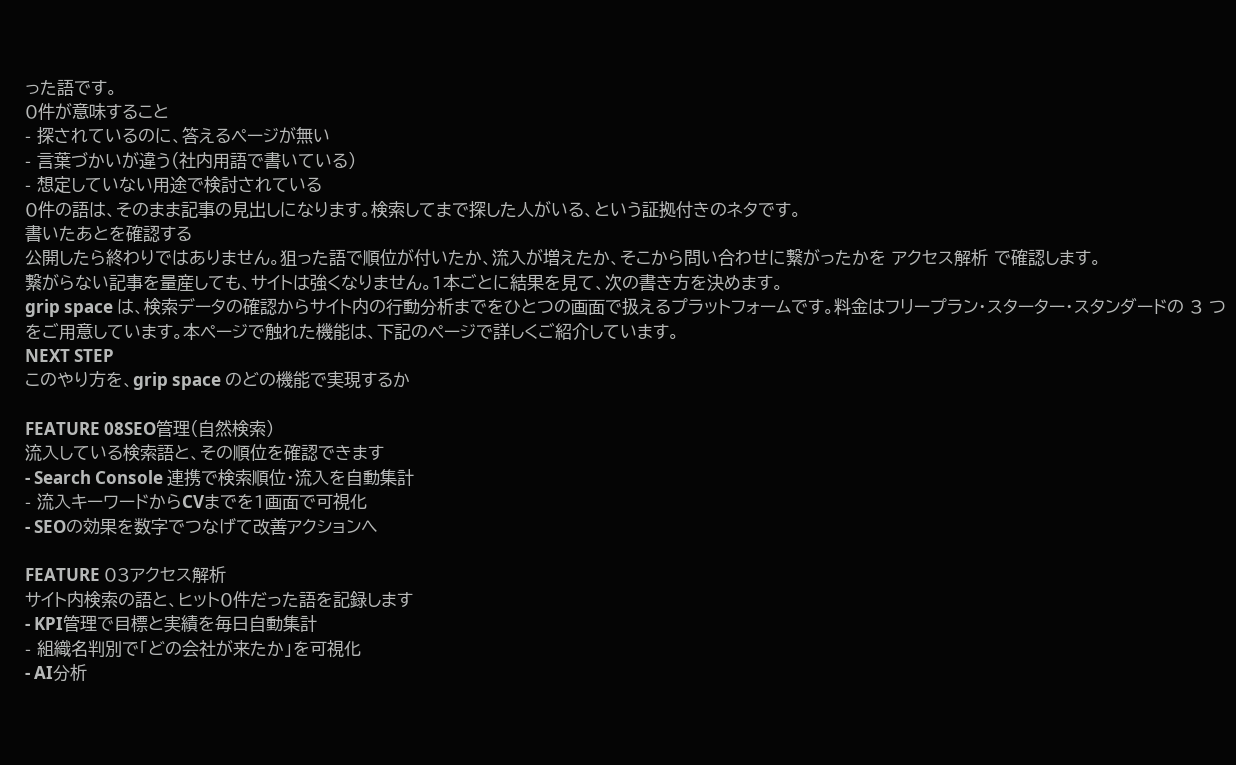った語です。
0件が意味すること
- 探されているのに、答えるページが無い
- 言葉づかいが違う(社内用語で書いている)
- 想定していない用途で検討されている
0件の語は、そのまま記事の見出しになります。検索してまで探した人がいる、という証拠付きのネタです。
書いたあとを確認する
公開したら終わりではありません。狙った語で順位が付いたか、流入が増えたか、そこから問い合わせに繋がったかを アクセス解析 で確認します。
繋がらない記事を量産しても、サイトは強くなりません。1本ごとに結果を見て、次の書き方を決めます。
grip space は、検索データの確認からサイト内の行動分析までをひとつの画面で扱えるプラットフォームです。料金はフリープラン・スターター・スタンダードの 3 つをご用意しています。本ページで触れた機能は、下記のページで詳しくご紹介しています。
NEXT STEP
このやり方を、grip space のどの機能で実現するか

FEATURE 08SEO管理(自然検索)
流入している検索語と、その順位を確認できます
- Search Console 連携で検索順位・流入を自動集計
- 流入キーワードからCVまでを1画面で可視化
- SEOの効果を数字でつなげて改善アクションへ

FEATURE 03アクセス解析
サイト内検索の語と、ヒット0件だった語を記録します
- KPI管理で目標と実績を毎日自動集計
- 組織名判別で「どの会社が来たか」を可視化
- AI分析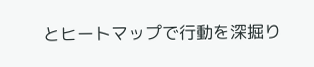とヒートマップで行動を深掘り